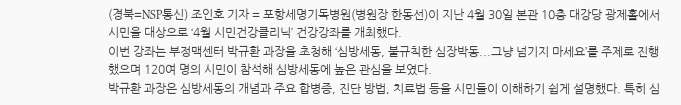(경북=NSP통신) 조인호 기자 = 포항세명기독병원(병원장 한동선)이 지난 4월 30일 본관 10층 대강당 광제홀에서 시민을 대상으로 ‘4월 시민건강클리닉’ 건강강좌를 개최했다.
이번 강좌는 부정맥센터 박규환 과장을 초청해 ‘심방세동, 불규칙한 심장박동...그냥 넘기지 마세요’를 주제로 진행했으며 120여 명의 시민이 참석해 심방세동에 높은 관심을 보였다.
박규환 과장은 심방세동의 개념과 주요 합병증, 진단 방법, 치료법 등을 시민들이 이해하기 쉽게 설명했다. 특히 심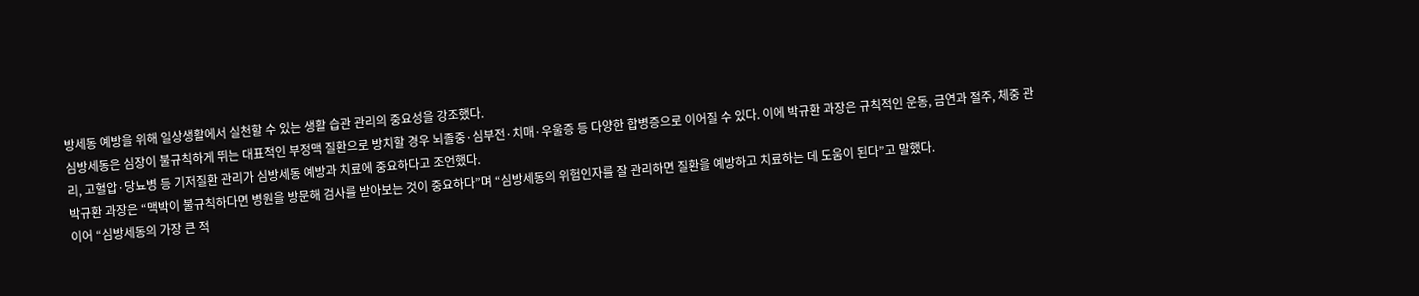방세동 예방을 위해 일상생활에서 실천할 수 있는 생활 습관 관리의 중요성을 강조했다.
심방세동은 심장이 불규칙하게 뛰는 대표적인 부정맥 질환으로 방치할 경우 뇌졸중·심부전·치매·우울증 등 다양한 합병증으로 이어질 수 있다. 이에 박규환 과장은 규칙적인 운동, 금연과 절주, 체중 관리, 고혈압·당뇨병 등 기저질환 관리가 심방세동 예방과 치료에 중요하다고 조언했다.
박규환 과장은 “맥박이 불규칙하다면 병원을 방문해 검사를 받아보는 것이 중요하다”며 “심방세동의 위험인자를 잘 관리하면 질환을 예방하고 치료하는 데 도움이 된다”고 말했다.
이어 “심방세동의 가장 큰 적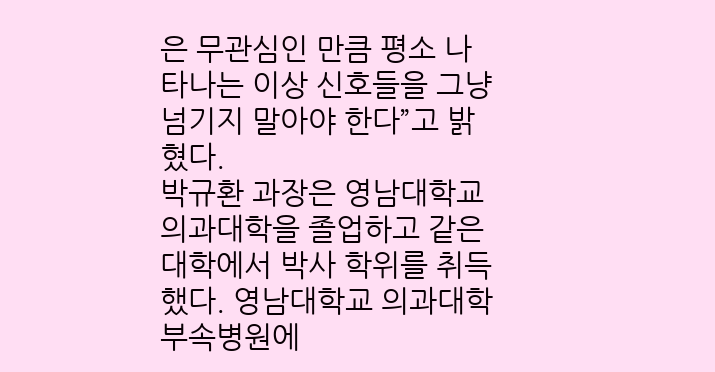은 무관심인 만큼 평소 나타나는 이상 신호들을 그냥 넘기지 말아야 한다”고 밝혔다.
박규환 과장은 영남대학교 의과대학을 졸업하고 같은 대학에서 박사 학위를 취득했다. 영남대학교 의과대학 부속병원에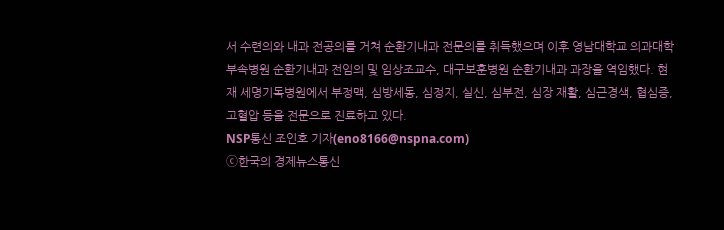서 수련의와 내과 전공의를 거쳐 순환기내과 전문의를 취득했으며 이후 영남대학교 의과대학 부속병원 순환기내과 전임의 및 임상조교수, 대구보훈병원 순환기내과 과장을 역임했다. 현재 세명기독병원에서 부정맥, 심방세동, 심정지, 실신, 심부전, 심장 재활, 심근경색, 협심증, 고혈압 등을 전문으로 진료하고 있다.
NSP통신 조인호 기자(eno8166@nspna.com)
ⓒ한국의 경제뉴스통신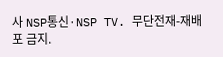사 NSP통신·NSP TV. 무단전재-재배포 금지.